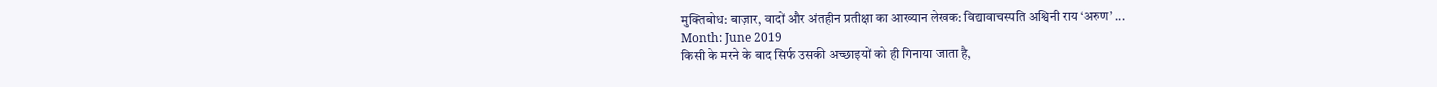मुक्तिबोध: बाज़ार, वादों और अंतहीन प्रतीक्षा का आख्यान लेखक: विद्यावाचस्पति अश्विनी राय ‘अरुण’ ...
Month: June 2019
किसी के मरने के बाद सिर्फ उसकी अच्छाइयों को ही गिनाया जाता है,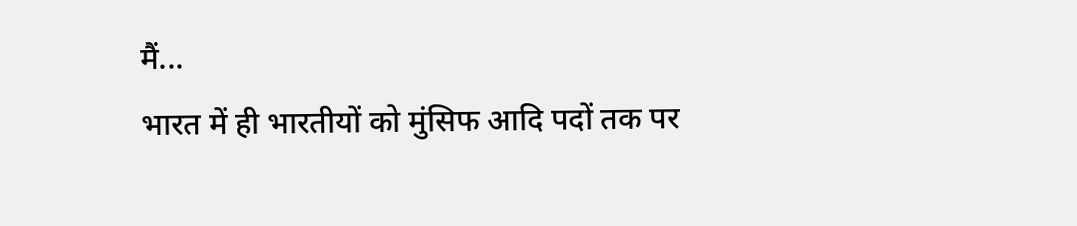मैं...
भारत में ही भारतीयों को मुंसिफ आदि पदों तक पर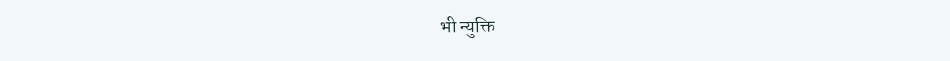भी न्युक्ति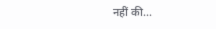नहीं की...